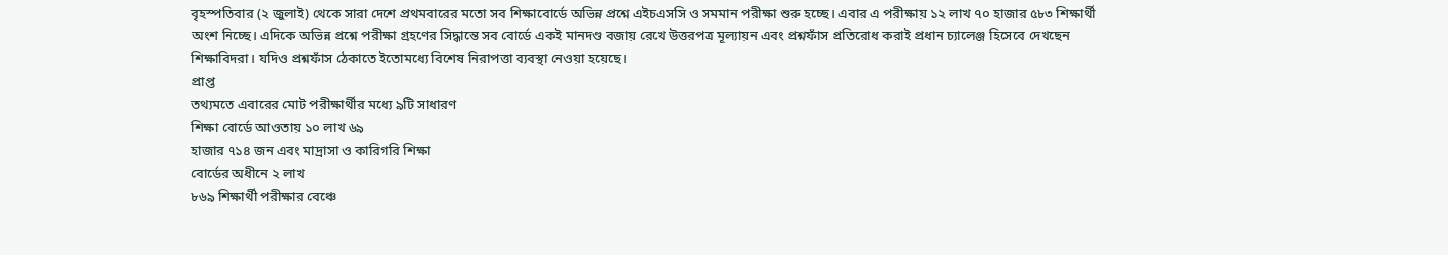বৃহস্পতিবার (২ জুলাই) থেকে সারা দেশে প্রথমবারের মতো সব শিক্ষাবোর্ডে অভিন্ন প্রশ্নে এইচএসসি ও সমমান পরীক্ষা শুরু হচ্ছে। এবার এ পরীক্ষায় ১২ লাখ ৭০ হাজার ৫৮৩ শিক্ষার্থী অংশ নিচ্ছে। এদিকে অভিন্ন প্রশ্নে পরীক্ষা গ্রহণের সিদ্ধান্তে সব বোর্ডে একই মানদণ্ড বজায় রেখে উত্তরপত্র মূল্যায়ন এবং প্রশ্নফাঁস প্রতিরোধ করাই প্রধান চ্যালেঞ্জ হিসেবে দেখছেন শিক্ষাবিদরা। যদিও প্রশ্নফাঁস ঠেকাতে ইতোমধ্যে বিশেষ নিরাপত্তা ব্যবস্থা নেওয়া হয়েছে।
প্রাপ্ত
তথ্যমতে এবারের মোট পরীক্ষার্থীর মধ্যে ৯টি সাধারণ
শিক্ষা বোর্ডে আওতায় ১০ লাখ ৬৯
হাজার ৭১৪ জন এবং মাদ্রাসা ও কারিগরি শিক্ষা
বোর্ডের অধীনে ২ লাখ
৮৬৯ শিক্ষার্থী পরীক্ষার বেঞ্চে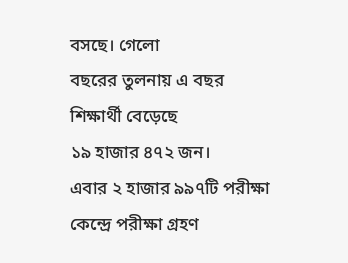বসছে। গেলো
বছরের তুলনায় এ বছর শিক্ষার্থী বেড়েছে
১৯ হাজার ৪৭২ জন।
এবার ২ হাজার ৯৯৭টি পরীক্ষা কেন্দ্রে পরীক্ষা গ্রহণ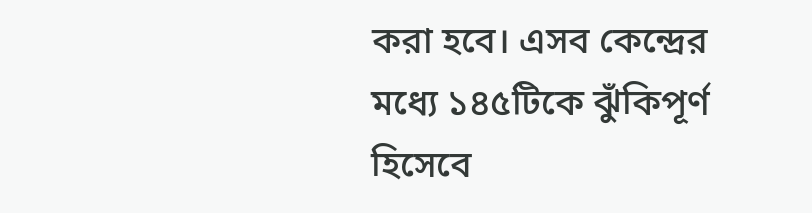করা হবে। এসব কেন্দ্রের মধ্যে ১৪৫টিকে ঝুঁকিপূর্ণ হিসেবে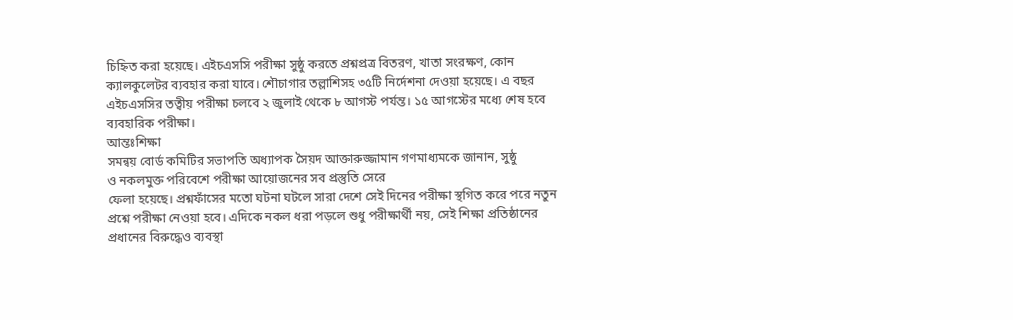চিহ্নিত করা হয়েছে। এইচএসসি পরীক্ষা সুষ্ঠু করতে প্রশ্নপ্রত্র বিতরণ, খাতা সংরক্ষণ, কোন ক্যালকুলেটর ব্যবহার করা যাবে। শৌচাগার তল্লাশিসহ ৩৫টি নির্দেশনা দেওয়া হয়েছে। এ বছর এইচএসসির তত্বীয় পরীক্ষা চলবে ২ জুলাই থেকে ৮ আগস্ট পর্যন্ত। ১৫ আগস্টের মধ্যে শেষ হবে ব্যবহারিক পরীক্ষা।
আন্তঃশিক্ষা
সমন্বয় বোর্ড কমিটির সভাপতি অধ্যাপক সৈয়দ আক্তারুজ্জামান গণমাধ্যমকে জানান, সুষ্ঠু
ও নকলমুক্ত পরিবেশে পরীক্ষা আয়োজনের সব প্রস্তুতি সেরে
ফেলা হয়েছে। প্রশ্নফাঁসের মতো ঘটনা ঘটলে সারা দেশে সেই দিনের পরীক্ষা স্থগিত করে পরে নতুন প্রশ্নে পরীক্ষা নেওয়া হবে। এদিকে নকল ধরা পড়লে শুধু পরীক্ষার্থী নয়, সেই শিক্ষা প্রতিষ্ঠানের প্রধানের বিরুদ্ধেও ব্যবস্থা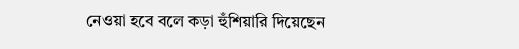নেওয়া হবে বলে কড়া হুঁশিয়ারি দিয়েছেন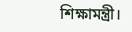শিক্ষামন্ত্রী।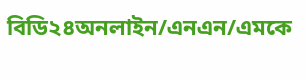বিডি২৪অনলাইন/এনএন/এমকে